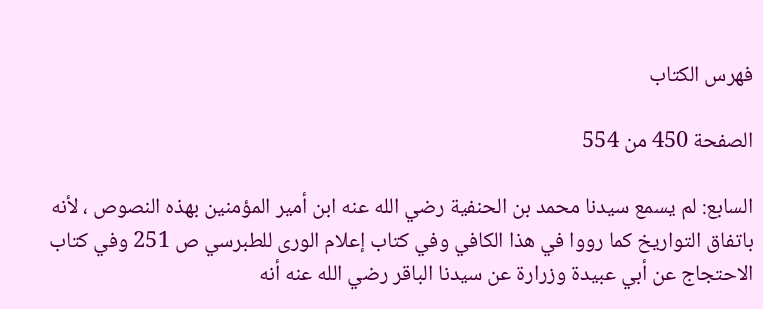فهرس الكتاب

الصفحة 450 من 554

السابع: لم يسمع سيدنا محمد بن الحنفية رضي الله عنه ابن أمير المؤمنين بهذه النصوص ، لأنه باتفاق التواريخ كما رووا في هذا الكافي وفي كتاب إعلام الورى للطبرسي ص 251 وفي كتاب الاحتجاج عن أبي عبيدة وزرارة عن سيدنا الباقر رضي الله عنه أنه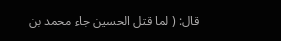قال: ( لما قتل الحسين جاء محمد بن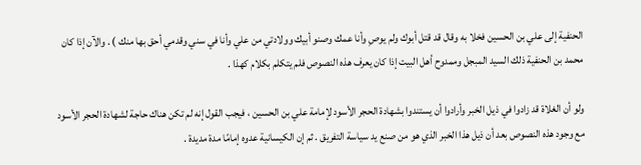الحنفية إلى علي بن الحسين فخلا به وقال قد قتل أبوك ولم يوصِ وأنا عمك وصنو أبيك وولادتي من علي وأنا في سني وقدمي أحق بها منك ) . والآن إذا كان محمد بن الحنفية ذلك السيد المبجل وممدوح أهل البيت إذا كان يعرف هذه النصوص فلم يتكلم بكلام كهذا .

ولو أن الغلاة قد زادوا في ذيل الخبر وأرادوا أن يستندوا بشهادة الحجر الأسود لإمامة علي بن الحسين ، فيجب القول إنه لم تكن هناك حاجة لشهادة الحجر الأسود مع وجود هذه النصوص بعد أن ذيل هذا الخبر الذي هو من صنع يد سياسة التفريق . ثم إن الكيسانية عدوه إمامًا مدة مديدة .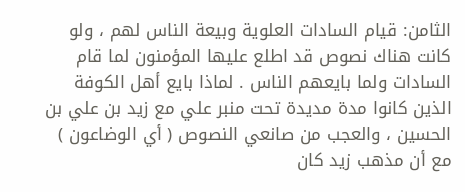الثامن: قيام السادات العلوية وبيعة الناس لهم ، ولو كانت هناك نصوص قد اطلع عليها المؤمنون لما قام السادات ولما بايعهم الناس . لماذا بايع أهل الكوفة الذين كانوا مدة مديدة تحت منبر علي مع زيد بن علي بن الحسين ، والعجب من صانعي النصوص ( أي الوضاعون ) مع أن مذهب زيد كان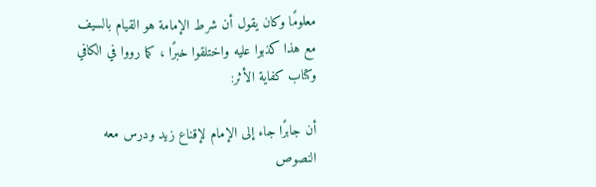معلومًا وكان يقول أن شرط الإمامة هو القيام بالسيف مع هذا كذبوا عليه واختلقوا خبرًا ، كما رووا في الكافي وكتاب كفاية الأثر:

أن جابرًا جاء إلى الإمام لإقناع زيد ودرس معه النصوص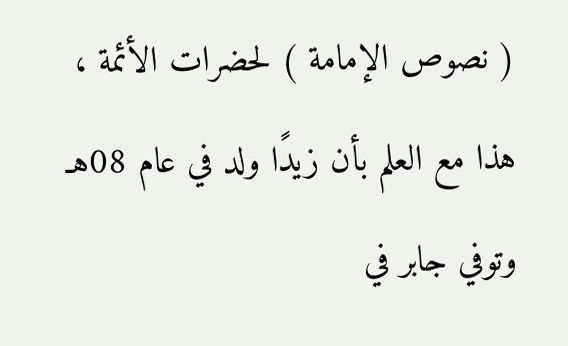( نصوص الإمامة ) لحضرات الأئمة ، هذا مع العلم بأن زيدًا ولد في عام 08هـ وتوفي جابر في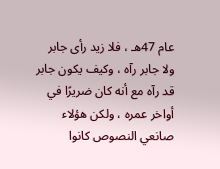عام 47هـ ، فلا زيد رأى جابر ولا جابر رآه ، وكيف يكون جابر قد رآه مع أنه كان ضريرًا في أواخر عمره ، ولكن هؤلاء صانعي النصوص كانوا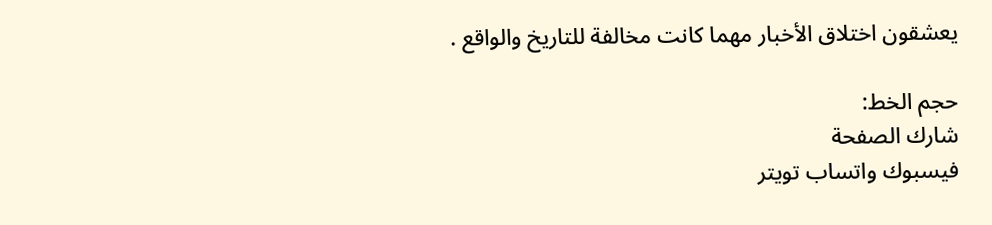يعشقون اختلاق الأخبار مهما كانت مخالفة للتاريخ والواقع .

حجم الخط:
شارك الصفحة
فيسبوك واتساب تويتر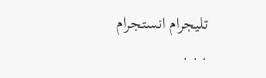تليجرام انستجرام
. . .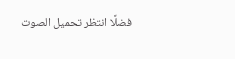فضلًا انتظر تحميل الصوت